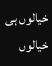خیالوں ہی خیالوں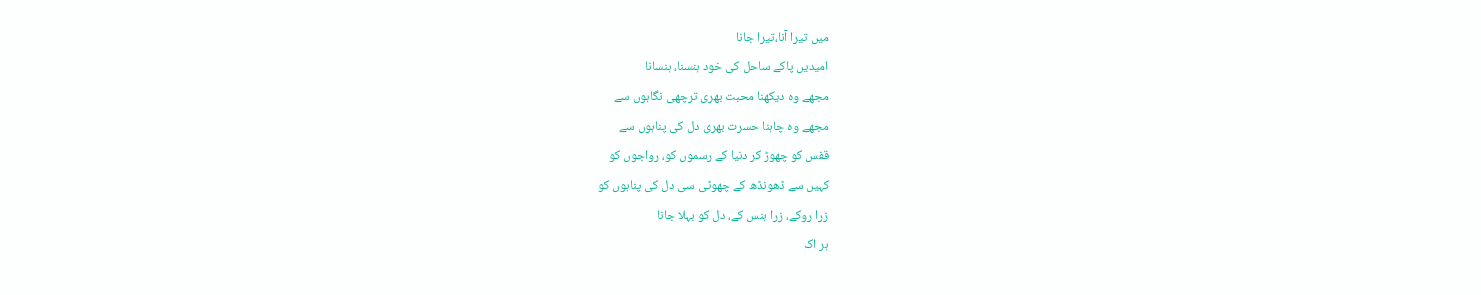میں تیرا آنا،تیرا جانا
امیدیں پاکے ساحل کی خود ہنسنا، ہنسانا
مجھے وہ دیکھنا محبت بھری ترچھی نگاہوں سے
مجھے وہ چاہنا حسرت بھری دل کی پناہوں سے
قفس کو چھوڑ کر دنیا کے رسموں کو، رواجوں کو
کہیں سے ڈھونڈھ کے چھوٹی سی دل کی پناہوں کو
زرا روکے، زرا ہنس کے، دل کو بہلا جانا
ہر اک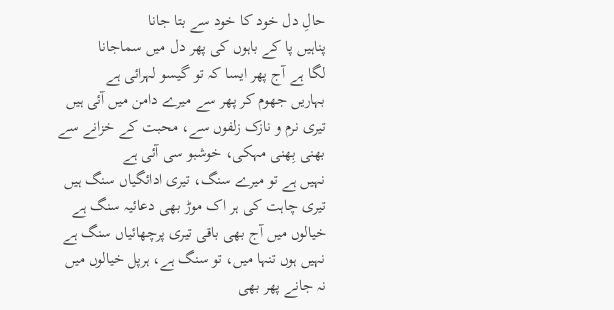حالِ دل خود کا خود سے بتا جانا
پناہیں پا کے باہوں کی پھر دل میں سماجانا
لگا ہے آج پھر ایسا کہ تو گیسو لہرائی ہے
بہاریں جھوم کر پھر سے میرے دامن میں آئی ہیں
تیری نرم و نازک زلفوں سے، محبت کے خزانے سے
بھنی بِھنی مہکی، خوشبو سی آئی ہے
نہیں ہے تو میرے سنگ، تیری ادائگیاں سنگ ہیں
تیری چاہت کی ہر اک موڑ بھی دعائیہ سنگ ہے
خیالوں میں آج بھی باقی تیری پرچھائیاں سنگ ہے
نہیں ہوں تنہا میں، تو سنگ ہے، ہرپل خیالوں میں
نہ جانے پھر بھی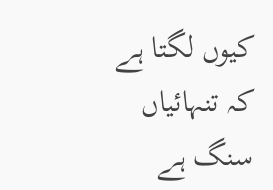کیوں لگتا ہے کہ تنہائیاں سنگ ہے